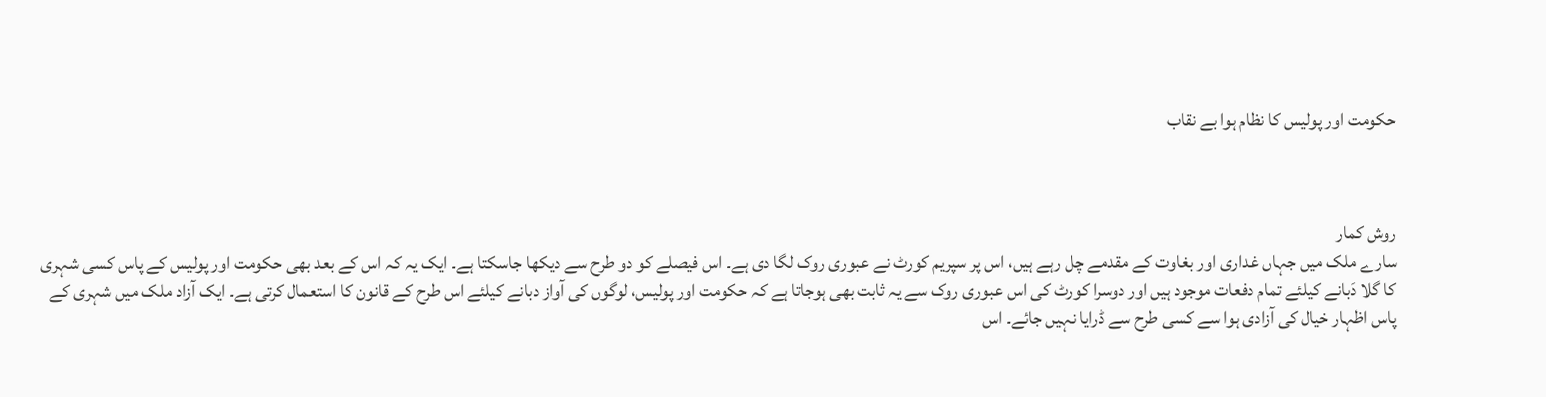حکومت اور پولیس کا نظام ہوا بے نقاب



روش کمار
سارے ملک میں جہاں غداری اور بغاوت کے مقدمے چل رہے ہیں، اس پر سپریم کورٹ نے عبوری روک لگا دی ہے۔ اس فیصلے کو دو طرح سے دیکھا جاسکتا ہے۔ ایک یہ کہ اس کے بعد بھی حکومت اور پولیس کے پاس کسی شہری کا گلا دَبانے کیلئے تمام دفعات موجود ہیں اور دوسرا کورٹ کی اس عبوری روک سے یہ ثابت بھی ہوجاتا ہے کہ حکومت اور پولیس، لوگوں کی آواز دبانے کیلئے اس طرح کے قانون کا استعمال کرتی ہے۔ ایک آزاد ملک میں شہری کے پاس اظہار خیال کی آزادی ہوا سے کسی طرح سے ڈرایا نہیں جائے۔ اس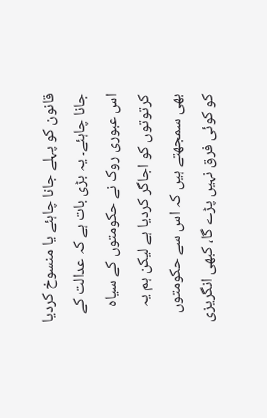قانون کو پہلے جانا چاہئے یا منسوخ کردیا جانا چاہئے۔ یہ بڑی بات ہے کہ عدالت کے اس عبوری روک نے حکومتوں کے سیاہ کرتوتوں کو اجاگر کردیا ہے لیکن ہم یہ بھی سمجھتے ہیں کہ اس سے حکومتوں کو کوئی فرق نہیں پڑے گا، کبھی انگریزی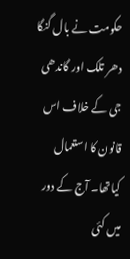حکومت نے بال گنگا دھر تلک اور گاندھی جی کے خلاف اس قانون کا استعمال کیاتھا۔ آج کے دور میں کئی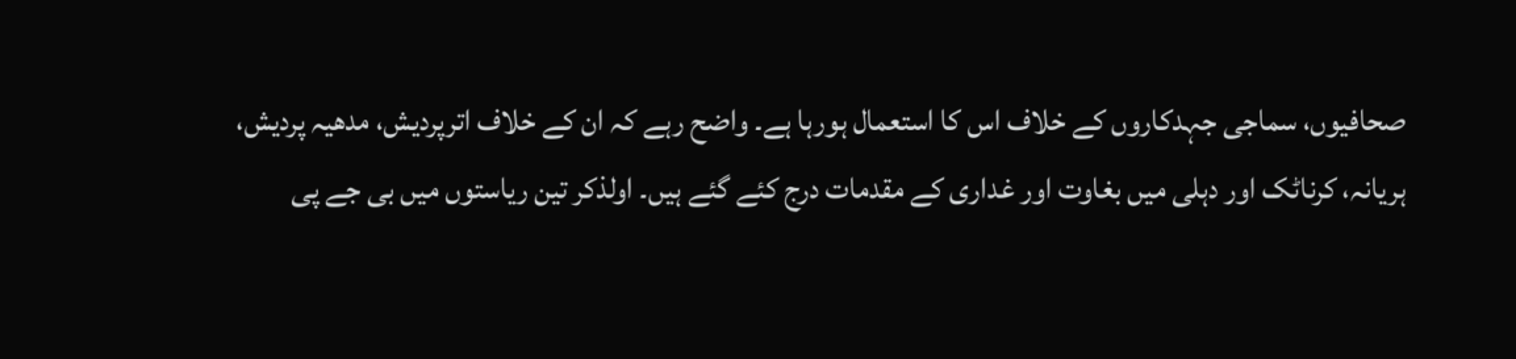صحافیوں، سماجی جہدکاروں کے خلاف اس کا استعمال ہورہا ہے۔ واضح رہے کہ ان کے خلاف اترپردیش، مدھیہ پردیش، ہریانہ، کرناٹک اور دہلی میں بغاوت اور غداری کے مقدمات درج کئے گئے ہیں۔ اولذکر تین ریاستوں میں بی جے پی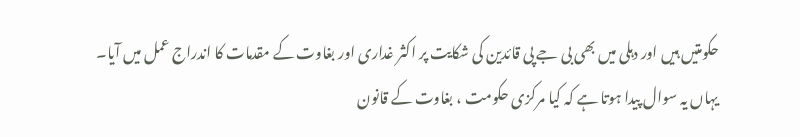حکومتیں ہیں اور دہلی میں بھی بی جے پی قائدین کی شکایت پر اکثر غداری اور بغاوت کے مقدمات کا اندراج عمل میں آیا۔
یہاں یہ سوال پیدا ہوتا ہے کہ کیا مرکزی حکومت ، بغاوت کے قانون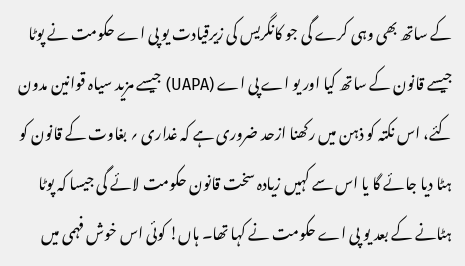کے ساتھ بھی وہی کرے گی جو کانگریس کی زیرقیادت یو پی اے حکومت نے پوٹا جیسے قانون کے ساتھ کیا اور یو اے پی اے (UAPA) جیسے مزید سیاہ قوانین مدون کئے، اس نکتہ کو ذہن میں رکھنا ازحد ضروری ہے کہ غداری ؍ بغاوت کے قانون کو ہٹا دیا جائے گا یا اس سے کہیں زیادہ سخت قانون حکومت لائے گی جیسا کہ پوٹا ہٹانے کے بعد یو پی اے حکومت نے کہا تھا۔ ہاں! کوئی اس خوش فہمی میں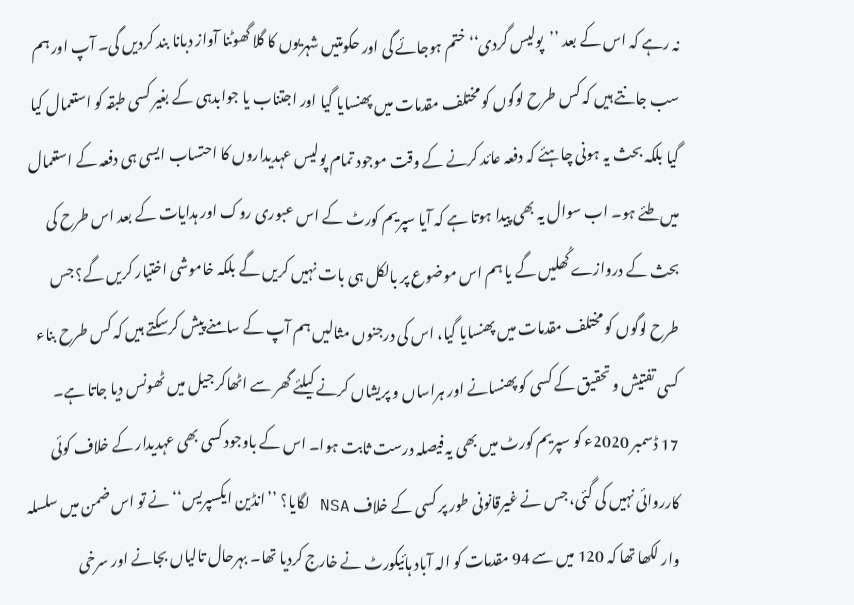نہ رہے کہ اس کے بعد ’’پولیس گردی‘‘ ختم ہوجائے گی اور حکومتیں شہریوں کا گلا گھوٹنا آواز دبانا بند کردیں گی۔ آپ اور ہم سب جانتے ہیں کہ کس طرح لوگوں کو مختلف مقدمات میں پھنسایا گیا اور اجتناب یا جوابدہی کے بغیر کسی طبقہ کو استعمال کیا گیا بلکہ بحث یہ ہونی چاہئے کہ دفعہ عائد کرنے کے وقت موجود تمام پولیس عہدیداروں کا احتساب ایسی ہی دفعہ کے استعمال میں طئے ہو۔ اب سوال یہ بھی پیدا ہوتا ہے کہ آیا سپریم کورٹ کے اس عبوری روک اور ہدایات کے بعد اس طرح کی بحث کے دروازے کُھلیں گے یا ہم اس موضوع پر بالکل ہی بات نہیں کریں گے بلکہ خاموشی اختیار کریں گے؟ جس طرح لوگوں کو مختلف مقدمات میں پھنسایا گیا، اس کی درجنوں مثالیں ہم آپ کے سامنے پیش کرسکتے ہیں کہ کس طرح بناء کسی تفتیش و تحقیق کے کسی کو پھنسانے اور ہراساں و پریشاں کرنے کیلئے گھر سے اٹھاکر جیل میں ٹھونس دیا جاتا ہے۔ 17 ڈسمبر 2020ء کو سپریم کورٹ میں بھی یہ فیصلہ درست ثابت ہوا۔ اس کے باوجود کسی بھی عہدیدار کے خلاف کوئی کارروائی نہیں کی گئی، جس نے غیرقانونی طور پر کسی کے خلاف NSA لگایا؟ ’’انڈین ایکسپریس‘‘ نے تو اس ضمن میں سلسلہ وار لکھا تھا کہ 120 میں سے 94 مقدمات کو الہ آباد ہائیکورٹ نے خارج کردیا تھا۔ بہرحال تالیاں بجانے اور سرخی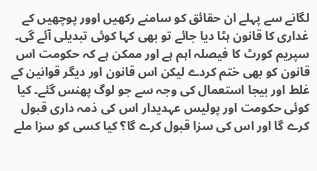لگانے سے پہلے ان حقائق کو سامنے رکھیں اوور پوچھیں کے غداری کا قانون ہٹا دیا جائے تو بھی کہا کوئی تبدیلی آئے گی۔ سپریم کورٹ کا فیصلہ اہم ہے اور ممکن ہے کہ حکومت اس قانون کو بھی ختم کردے لیکن اس قانون اور دیگر قوانین کے غلط اور بیجا استعمال کی وجہ سے جو لوگ پھنس گئے۔ کیا کوئی حکومت اور پولیس عہدیدار اس کی ذمہ داری قبول کرے گا اور اس کی سزا قبول کرے گا؟ کیا کسی کو سزا ملے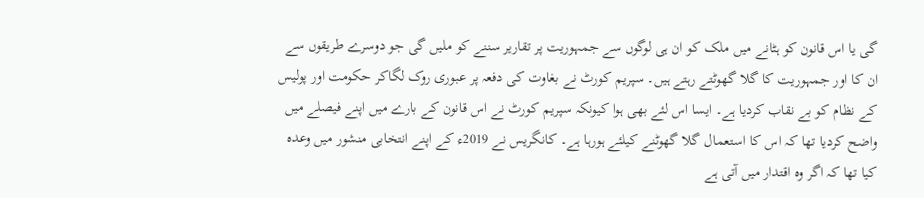گی یا اس قانون کو ہٹانے میں ملک کو ان ہی لوگوں سے جمہوریت پر تقاریر سننے کو ملیں گی جو دوسرے طریقوں سے ان کا اور جمہوریت کا گلا گھوٹتے رہتے ہیں۔ سپریم کورٹ نے بغاوت کی دفعہ پر عبوری روک لگاکر حکومت اور پولیس کے نظام کو بے نقاب کردیا ہے۔ ایسا اس لئے بھی ہوا کیونکہ سپریم کورٹ نے اس قانون کے بارے میں اپنے فیصلے میں واضح کردیا تھا کہ اس کا استعمال گلا گھوٹنے کیلئے ہورہا ہے۔ کانگریس نے 2019ء کے اپنے انتخابی منشور میں وعدہ کیا تھا کہ اگر وہ اقتدار میں آتی ہے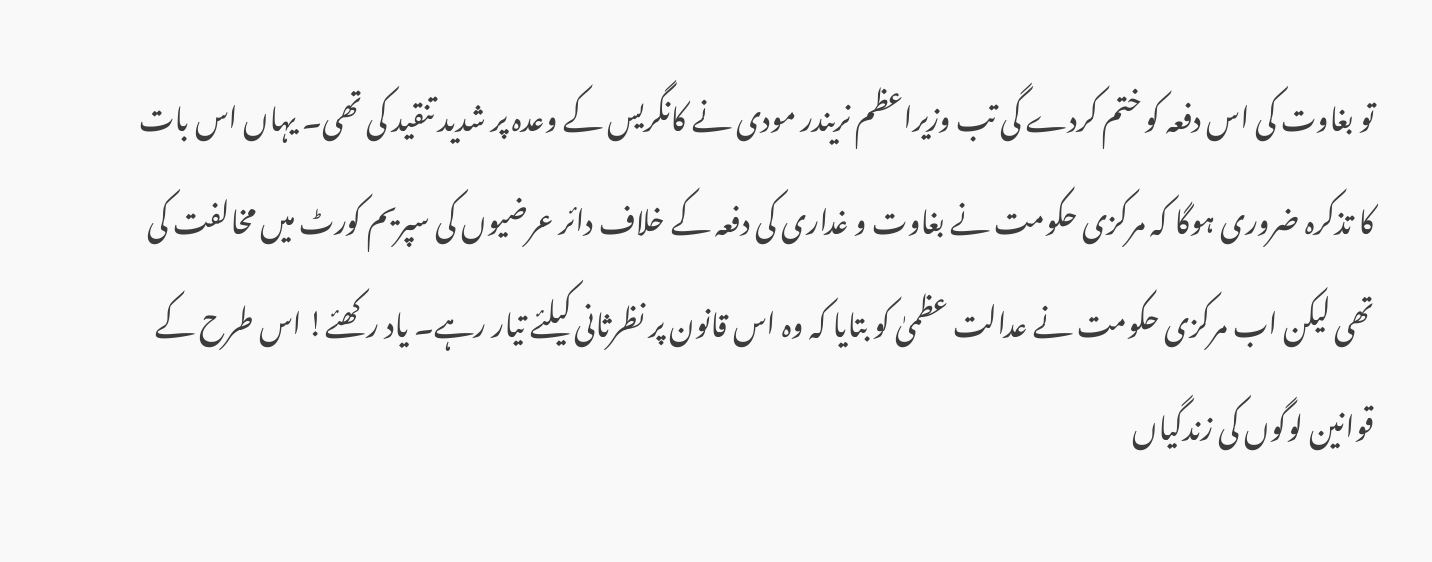تو بغاوت کی اس دفعہ کو ختم کردے گی تب وزیراعظم نریندر مودی نے کانگریس کے وعدہ پر شدید تنقید کی تھی۔ یہاں اس بات کا تذکرہ ضروری ہوگا کہ مرکزی حکومت نے بغاوت و غداری کی دفعہ کے خلاف دائر عرضیوں کی سپریم کورٹ میں مخالفت کی تھی لیکن اب مرکزی حکومت نے عدالت عظمیٰ کو بتایا کہ وہ اس قانون پر نظرثانی کیلئے تیار رہے۔ یاد رکھئے! اس طرح کے قوانین لوگوں کی زندگیاں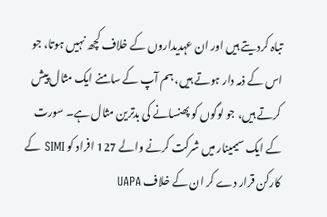تباہ کردیتے ہیں اور ان عہدیداروں کے خلاف کچھ نہیں ہوتا، جو اس کے ذمہ دار ہوتے ہیں، ہم آپ کے سامنے ایک مثال پیش کرتے ہیں، جو لوگوں کو پھنسانے کی بدترین مثال ہے۔ سورت کے ایک سیمینار میں شرکت کرنے والے 127 افراد کو SIMI کے کارکن قرار دے کر ان کے خلاف UAPA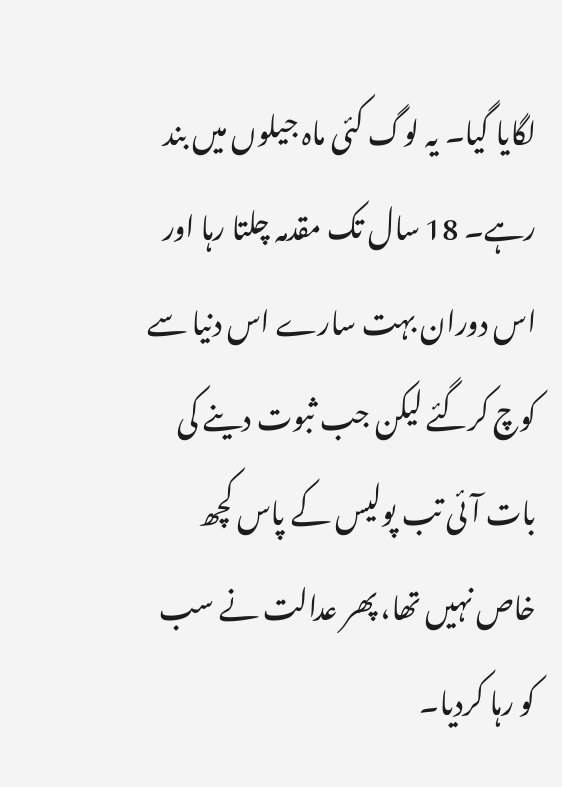لگایا گیا۔ یہ لوگ کئی ماہ جیلوں میں بند رہے۔ 18 سال تک مقدمہ چلتا رہا اور اس دوران بہت سارے اس دنیا سے کوچ کرگئے لیکن جب ثبوت دینے کی بات آئی تب پولیس کے پاس کچھ خاص نہیں تھا، پھر عدالت نے سب کو رہا کردیا۔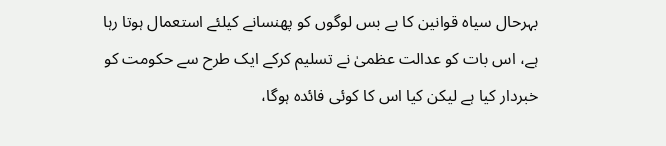بہرحال سیاہ قوانین کا بے بس لوگوں کو پھنسانے کیلئے استعمال ہوتا رہا ہے، اس بات کو عدالت عظمیٰ نے تسلیم کرکے ایک طرح سے حکومت کو خبردار کیا ہے لیکن کیا اس کا کوئی فائدہ ہوگا،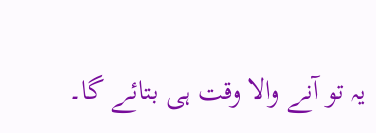یہ تو آنے والا وقت ہی بتائے گا۔